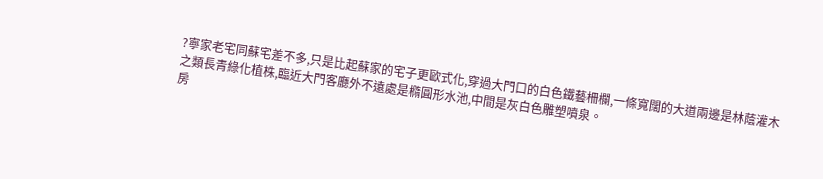?寧家老宅同蘇宅差不多,只是比起蘇家的宅子更歐式化,穿過大門口的白色鐵藝柵欄,一條寬闊的大道兩邊是林蔭灌木之類長青綠化植株,臨近大門客廳外不遠處是橢圓形水池,中間是灰白色雕塑噴泉。
房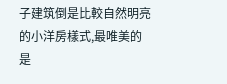子建筑倒是比較自然明亮的小洋房樣式,最唯美的是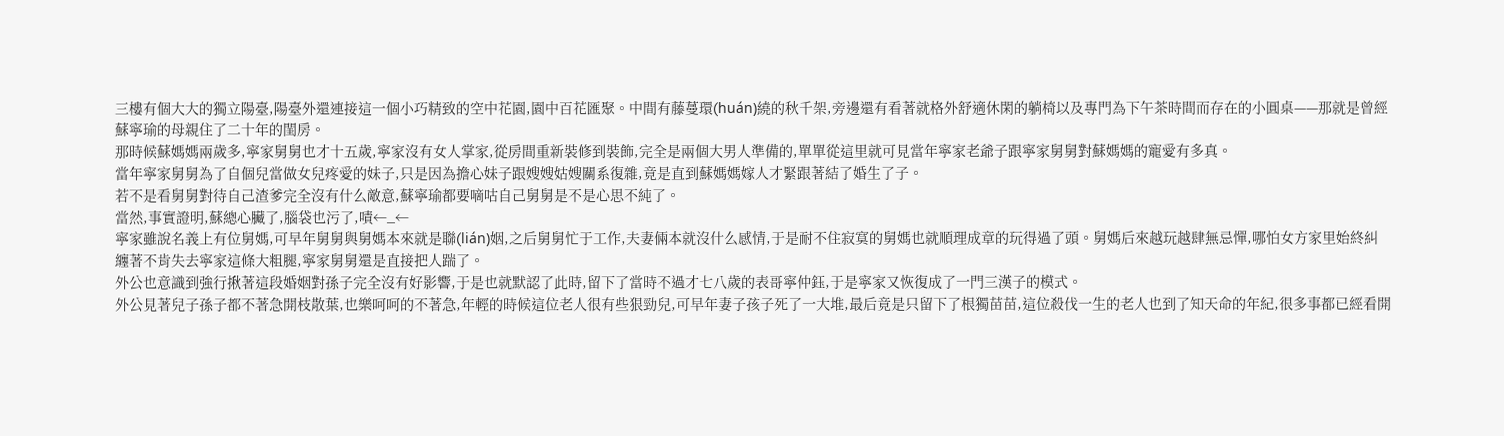三樓有個大大的獨立陽臺,陽臺外還連接這一個小巧精致的空中花園,園中百花匯聚。中間有藤蔓環(huán)繞的秋千架,旁邊還有看著就格外舒適休閑的躺椅以及專門為下午茶時間而存在的小圓桌——那就是曾經蘇寧瑜的母親住了二十年的閨房。
那時候蘇媽媽兩歲多,寧家舅舅也才十五歲,寧家沒有女人掌家,從房間重新裝修到裝飾,完全是兩個大男人準備的,單單從這里就可見當年寧家老爺子跟寧家舅舅對蘇媽媽的寵愛有多真。
當年寧家舅舅為了自個兒當做女兒疼愛的妹子,只是因為擔心妹子跟嫂嫂姑嫂關系復雜,竟是直到蘇媽媽嫁人才緊跟著結了婚生了子。
若不是看舅舅對待自己渣爹完全沒有什么敵意,蘇寧瑜都要嘀咕自己舅舅是不是心思不純了。
當然,事實證明,蘇總心臟了,腦袋也污了,嘖←_←
寧家雖說名義上有位舅媽,可早年舅舅與舅媽本來就是聯(lián)姻,之后舅舅忙于工作,夫妻倆本就沒什么感情,于是耐不住寂寞的舅媽也就順理成章的玩得過了頭。舅媽后來越玩越肆無忌憚,哪怕女方家里始終糾纏著不肯失去寧家這條大粗腿,寧家舅舅還是直接把人踹了。
外公也意識到強行揪著這段婚姻對孫子完全沒有好影響,于是也就默認了此時,留下了當時不過才七八歲的表哥寧仲鈺,于是寧家又恢復成了一門三漢子的模式。
外公見著兒子孫子都不著急開枝散葉,也樂呵呵的不著急,年輕的時候這位老人很有些狠勁兒,可早年妻子孩子死了一大堆,最后竟是只留下了根獨苗苗,這位殺伐一生的老人也到了知天命的年紀,很多事都已經看開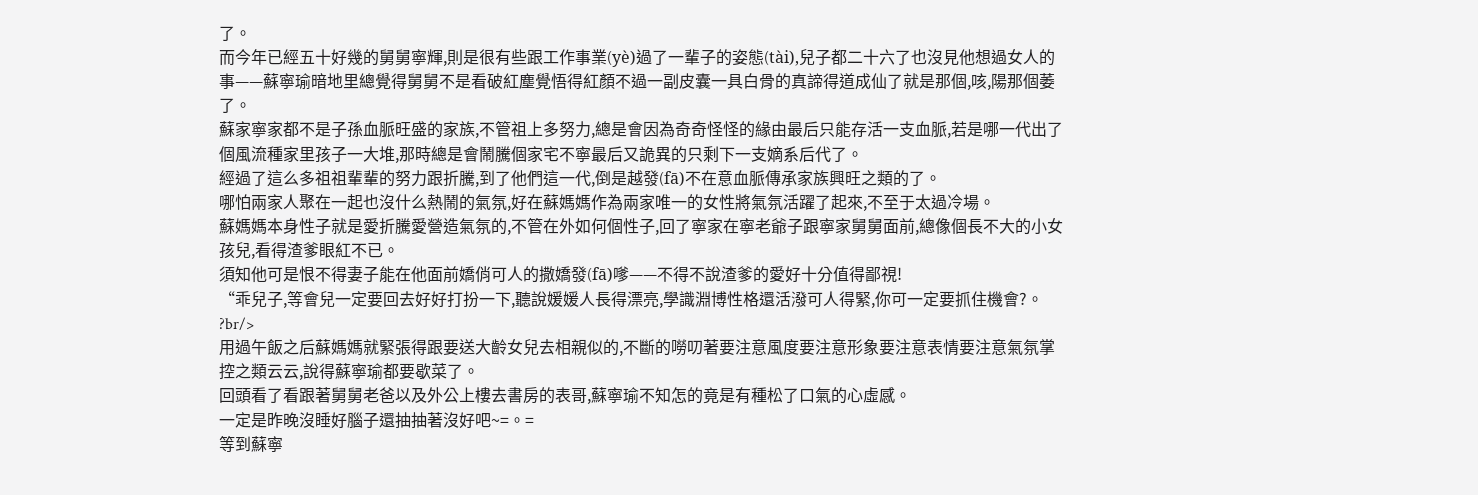了。
而今年已經五十好幾的舅舅寧輝,則是很有些跟工作事業(yè)過了一輩子的姿態(tài),兒子都二十六了也沒見他想過女人的事——蘇寧瑜暗地里總覺得舅舅不是看破紅塵覺悟得紅顏不過一副皮囊一具白骨的真諦得道成仙了就是那個,咳,陽那個萎了。
蘇家寧家都不是子孫血脈旺盛的家族,不管祖上多努力,總是會因為奇奇怪怪的緣由最后只能存活一支血脈,若是哪一代出了個風流種家里孩子一大堆,那時總是會鬧騰個家宅不寧最后又詭異的只剩下一支嫡系后代了。
經過了這么多祖祖輩輩的努力跟折騰,到了他們這一代,倒是越發(fā)不在意血脈傳承家族興旺之類的了。
哪怕兩家人聚在一起也沒什么熱鬧的氣氛,好在蘇媽媽作為兩家唯一的女性將氣氛活躍了起來,不至于太過冷場。
蘇媽媽本身性子就是愛折騰愛營造氣氛的,不管在外如何個性子,回了寧家在寧老爺子跟寧家舅舅面前,總像個長不大的小女孩兒,看得渣爹眼紅不已。
須知他可是恨不得妻子能在他面前嬌俏可人的撒嬌發(fā)嗲——不得不說渣爹的愛好十分值得鄙視!
“乖兒子,等會兒一定要回去好好打扮一下,聽說媛媛人長得漂亮,學識淵博性格還活潑可人得緊,你可一定要抓住機會?。 ?br/>
用過午飯之后蘇媽媽就緊張得跟要送大齡女兒去相親似的,不斷的嘮叨著要注意風度要注意形象要注意表情要注意氣氛掌控之類云云,說得蘇寧瑜都要歇菜了。
回頭看了看跟著舅舅老爸以及外公上樓去書房的表哥,蘇寧瑜不知怎的竟是有種松了口氣的心虛感。
一定是昨晚沒睡好腦子還抽抽著沒好吧~=。=
等到蘇寧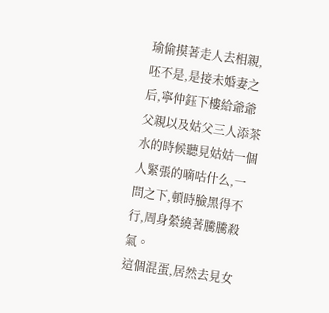瑜偷摸著走人去相親,呸不是,是接未婚妻之后,寧仲鈺下樓給爺爺父親以及姑父三人添茶水的時候聽見姑姑一個人緊張的嘀咕什么,一問之下,頓時臉黑得不行,周身縈繞著騰騰殺氣。
這個混蛋,居然去見女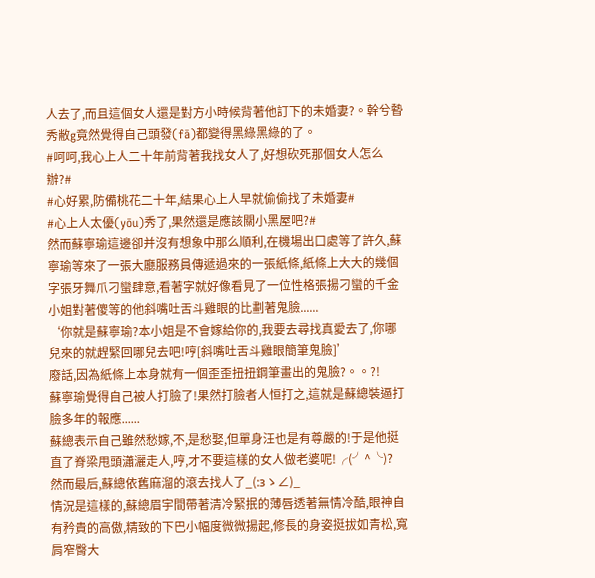人去了,而且這個女人還是對方小時候背著他訂下的未婚妻?。幹兮暬秀敝g竟然覺得自己頭發(fā)都變得黑綠黑綠的了。
#呵呵,我心上人二十年前背著我找女人了,好想砍死那個女人怎么辦?#
#心好累,防備桃花二十年,結果心上人早就偷偷找了未婚妻#
#心上人太優(yōu)秀了,果然還是應該關小黑屋吧?#
然而蘇寧瑜這邊卻并沒有想象中那么順利,在機場出口處等了許久,蘇寧瑜等來了一張大廳服務員傳遞過來的一張紙條,紙條上大大的幾個字張牙舞爪刁蠻肆意,看著字就好像看見了一位性格張揚刁蠻的千金小姐對著傻等的他斜嘴吐舌斗雞眼的比劃著鬼臉......
‘你就是蘇寧瑜?本小姐是不會嫁給你的,我要去尋找真愛去了,你哪兒來的就趕緊回哪兒去吧!哼[斜嘴吐舌斗雞眼簡筆鬼臉]’
廢話,因為紙條上本身就有一個歪歪扭扭鋼筆畫出的鬼臉?。。?!
蘇寧瑜覺得自己被人打臉了!果然打臉者人恒打之,這就是蘇總裝逼打臉多年的報應......
蘇總表示自己雖然愁嫁,不,是愁娶,但單身汪也是有尊嚴的!于是他挺直了脊梁甩頭瀟灑走人,哼,才不要這樣的女人做老婆呢!╭(╯^╰)?
然而最后,蘇總依舊麻溜的滾去找人了_(:зゝ∠)_
情況是這樣的,蘇總眉宇間帶著清冷緊抿的薄唇透著無情冷酷,眼神自有矜貴的高傲,精致的下巴小幅度微微揚起,修長的身姿挺拔如青松,寬肩窄臀大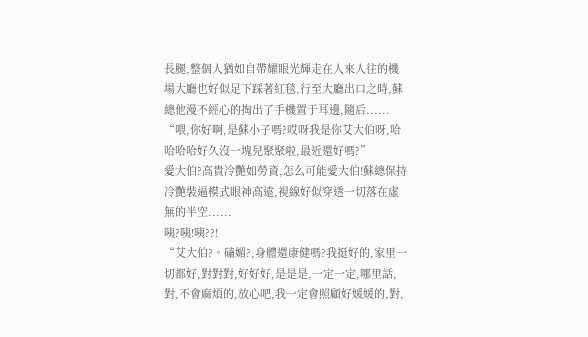長腿,整個人猶如自帶耀眼光輝走在人來人往的機場大廳也好似足下踩著紅毯,行至大廳出口之時,蘇總他漫不經心的掏出了手機置于耳邊,隨后......
“喂,你好啊,是蘇小子嗎?哎呀我是你艾大伯呀,哈哈哈哈好久沒一塊兒聚聚啦,最近還好嗎?”
愛大伯?高貴冷艷如勞資,怎么可能愛大伯!蘇總保持冷艷裝逼模式眼神高遠,視線好似穿透一切落在虛無的半空......
咦?咦!咦??!
“艾大伯?。磕媚?,身體還康健嗎?我挺好的,家里一切都好,對對對,好好好,是是是,一定一定,哪里話,對,不會麻煩的,放心吧,我一定會照顧好媛媛的,對,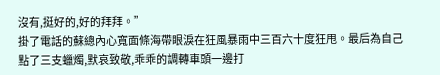沒有,挺好的,好的拜拜。”
掛了電話的蘇總內心寬面條海帶眼淚在狂風暴雨中三百六十度狂甩。最后為自己點了三支蠟燭,默哀致敬,乖乖的調轉車頭一邊打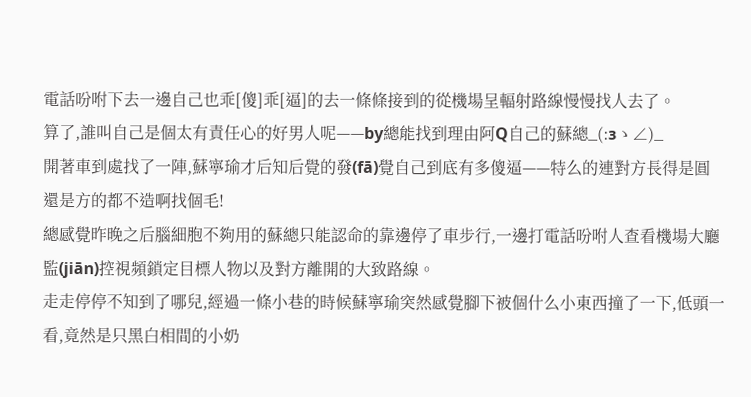電話吩咐下去一邊自己也乖[傻]乖[逼]的去一條條接到的從機場呈輻射路線慢慢找人去了。
算了,誰叫自己是個太有責任心的好男人呢——by總能找到理由阿Q自己的蘇總_(:зゝ∠)_
開著車到處找了一陣,蘇寧瑜才后知后覺的發(fā)覺自己到底有多傻逼——特么的連對方長得是圓還是方的都不造啊找個毛!
總感覺昨晚之后腦細胞不夠用的蘇總只能認命的靠邊停了車步行,一邊打電話吩咐人查看機場大廳監(jiān)控視頻鎖定目標人物以及對方離開的大致路線。
走走停停不知到了哪兒,經過一條小巷的時候蘇寧瑜突然感覺腳下被個什么小東西撞了一下,低頭一看,竟然是只黑白相間的小奶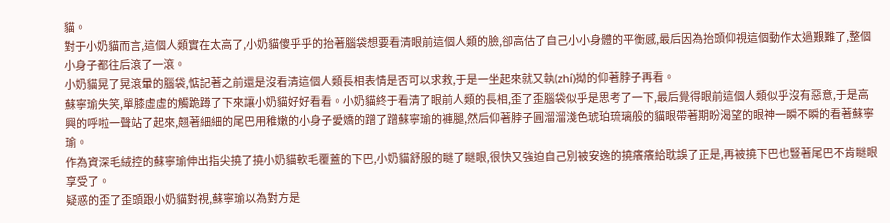貓。
對于小奶貓而言,這個人類實在太高了,小奶貓傻乎乎的抬著腦袋想要看清眼前這個人類的臉,卻高估了自己小小身體的平衡感,最后因為抬頭仰視這個動作太過艱難了,整個小身子都往后滾了一滾。
小奶貓晃了晃滾暈的腦袋,惦記著之前還是沒看清這個人類長相表情是否可以求救,于是一坐起來就又執(zhí)拗的仰著脖子再看。
蘇寧瑜失笑,單膝虛虛的觸跪蹲了下來讓小奶貓好好看看。小奶貓終于看清了眼前人類的長相,歪了歪腦袋似乎是思考了一下,最后覺得眼前這個人類似乎沒有惡意,于是高興的呼啦一聲站了起來,翹著細細的尾巴用稚嫩的小身子愛嬌的蹭了蹭蘇寧瑜的褲腿,然后仰著脖子圓溜溜淺色琥珀琉璃般的貓眼帶著期盼渴望的眼神一瞬不瞬的看著蘇寧瑜。
作為資深毛絨控的蘇寧瑜伸出指尖撓了撓小奶貓軟毛覆蓋的下巴,小奶貓舒服的瞇了瞇眼,很快又強迫自己別被安逸的撓癢癢給耽誤了正是,再被撓下巴也豎著尾巴不肯瞇眼享受了。
疑惑的歪了歪頭跟小奶貓對視,蘇寧瑜以為對方是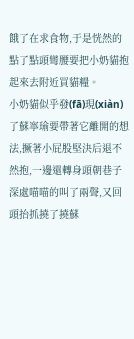餓了在求食物,于是恍然的點了點頭彎腰要把小奶貓抱起來去附近買貓糧。
小奶貓似乎發(fā)現(xiàn)了蘇寧瑜要帶著它離開的想法,撅著小屁股堅決后退不然抱,一邊還轉身頭朝巷子深處喵喵的叫了兩聲,又回頭抬抓撓了撓蘇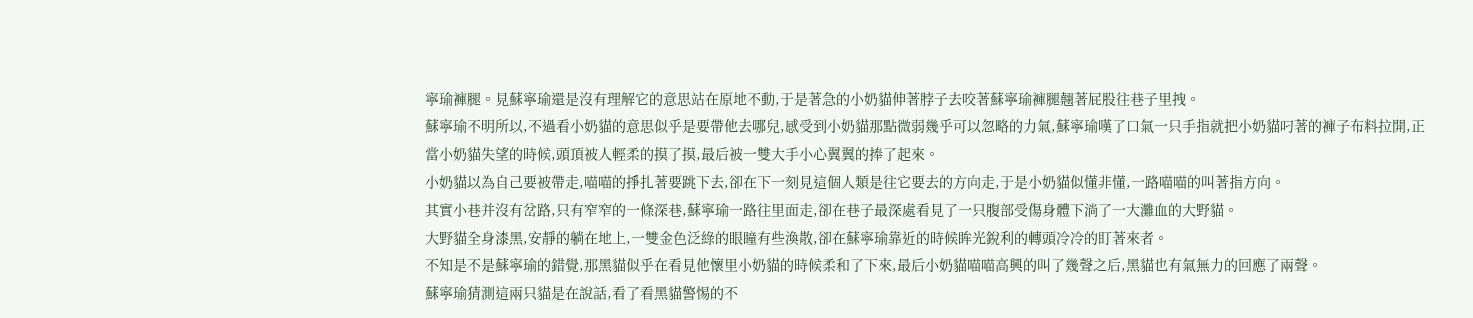寧瑜褲腿。見蘇寧瑜還是沒有理解它的意思站在原地不動,于是著急的小奶貓伸著脖子去咬著蘇寧瑜褲腿翹著屁股往巷子里拽。
蘇寧瑜不明所以,不過看小奶貓的意思似乎是要帶他去哪兒,感受到小奶貓那點微弱幾乎可以忽略的力氣,蘇寧瑜嘆了口氣一只手指就把小奶貓叼著的褲子布料拉開,正當小奶貓失望的時候,頭頂被人輕柔的摸了摸,最后被一雙大手小心翼翼的捧了起來。
小奶貓以為自己要被帶走,喵喵的掙扎著要跳下去,卻在下一刻見這個人類是往它要去的方向走,于是小奶貓似懂非懂,一路喵喵的叫著指方向。
其實小巷并沒有岔路,只有窄窄的一條深巷,蘇寧瑜一路往里面走,卻在巷子最深處看見了一只腹部受傷身體下淌了一大灘血的大野貓。
大野貓全身漆黑,安靜的躺在地上,一雙金色泛綠的眼瞳有些渙散,卻在蘇寧瑜靠近的時候眸光銳利的轉頭冷冷的盯著來者。
不知是不是蘇寧瑜的錯覺,那黑貓似乎在看見他懷里小奶貓的時候柔和了下來,最后小奶貓喵喵高興的叫了幾聲之后,黑貓也有氣無力的回應了兩聲。
蘇寧瑜猜測這兩只貓是在說話,看了看黑貓警惕的不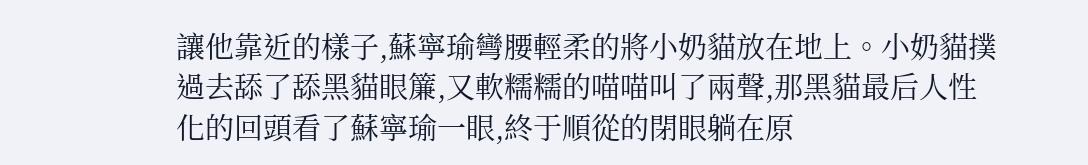讓他靠近的樣子,蘇寧瑜彎腰輕柔的將小奶貓放在地上。小奶貓撲過去舔了舔黑貓眼簾,又軟糯糯的喵喵叫了兩聲,那黑貓最后人性化的回頭看了蘇寧瑜一眼,終于順從的閉眼躺在原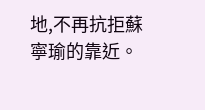地,不再抗拒蘇寧瑜的靠近。